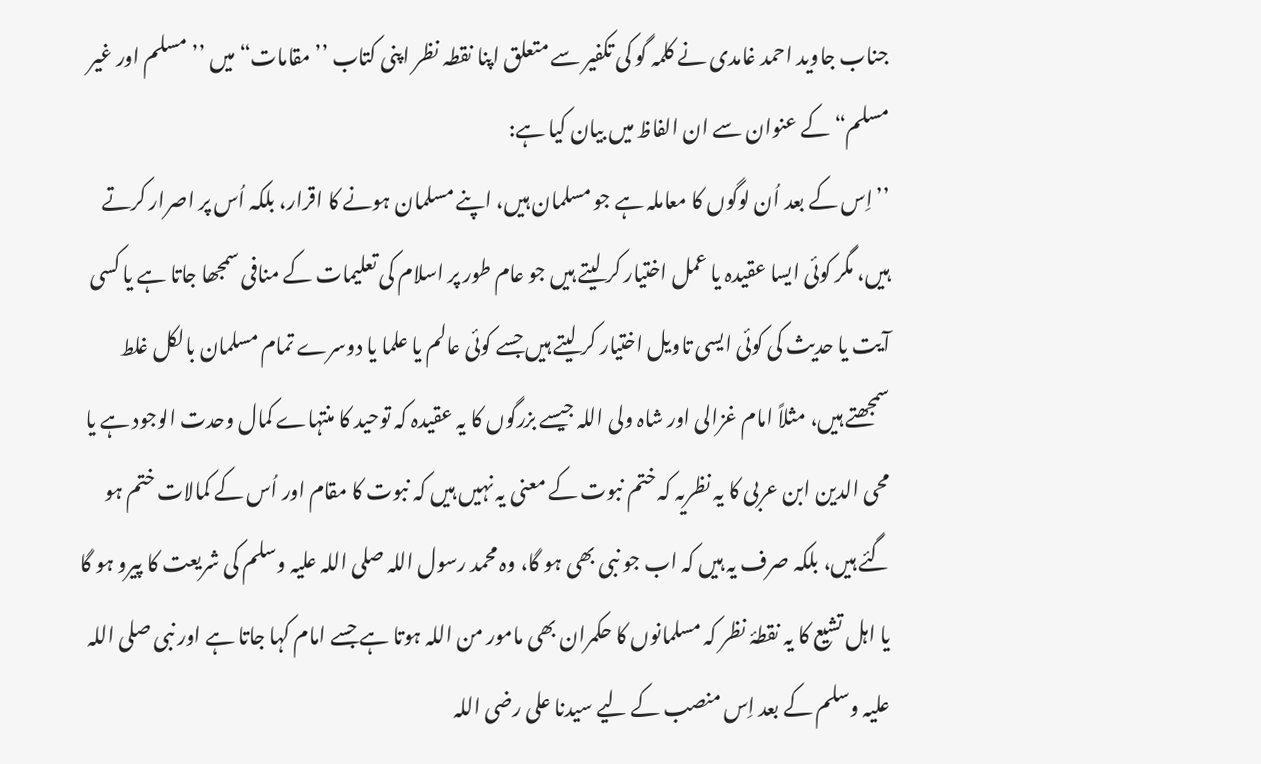جناب جاوید احمد غامدی نے کلمہ گو کی تکفیر سے متعلق اپنا نقطہ نظر اپنی کتاب ’’مقامات“ میں ’’مسلم اور غیر مسلم“ کے عنوان سے ان الفاظ میں بیان کیا ہے:
’’اِس کے بعد اُن لوگوں کا معاملہ ہے جو مسلمان ہیں، اپنے مسلمان ہونے کا اقرار، بلکہ اُس پر اصرار کرتے ہیں، مگر کوئی ایسا عقیدہ یا عمل اختیار کر لیتے ہیں جو عام طور پر اسلام کی تعلیمات کے منافی سمجھا جاتا ہے یا کسی آیت یا حدیث کی کوئی ایسی تاویل اختیار کر لیتے ہیں جسے کوئی عالم یا علما یا دوسرے تمام مسلمان بالکل غلط سمجھتے ہیں، مثلاً امام غزالی اور شاہ ولی اللہ جیسے بزرگوں کا یہ عقیدہ کہ توحید کا منتہاے کمال وحدت الوجود ہے یا محی الدین ابن عربی کا یہ نظریہ کہ ختم نبوت کے معنی یہ نہیں ہیں کہ نبوت کا مقام اور اُس کے کمالات ختم ہو گئے ہیں، بلکہ صرف یہ ہیں کہ اب جو نبی بھی ہو گا، وہ محمد رسول اللہ صلی اللہ علیہ وسلم کی شریعت کا پیرو ہو گا یا اہل تشیع کا یہ نقطۂ نظر کہ مسلمانوں کا حکمران بھی مامور من اللہ ہوتا ہے جسے امام کہا جاتا ہے اور نبی صلی اللہ علیہ وسلم کے بعد اِس منصب کے لیے سیدنا علی رضی اللہ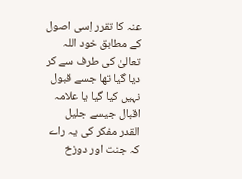عنہ کا تقرر اِسی اصول کے مطابق خود اللہ تعالیٰ کی طرف سے کر دیا گیا تھا جسے قبول نہیں کیا گیا یا علامہ اقبال جیسے جلیل القدر مفکر کی یہ راے کہ جنت اور دوزخ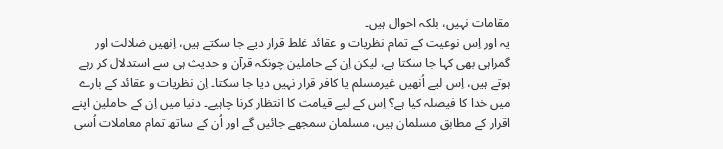مقامات نہیں، بلکہ احوال ہیں۔
یہ اور اِس نوعیت کے تمام نظریات و عقائد غلط قرار دیے جا سکتے ہیں، اِنھیں ضلالت اور گمراہی بھی کہا جا سکتا ہے، لیکن اِن کے حاملین چونکہ قرآن و حدیث ہی سے استدلال کر رہے ہوتے ہیں، اِس لیے اُنھیں غیرمسلم یا کافر قرار نہیں دیا جا سکتا۔ اِن نظریات و عقائد کے بارے میں خدا کا فیصلہ کیا ہے؟ اِس کے لیے قیامت کا انتظار کرنا چاہیے۔ دنیا میں اِن کے حاملین اپنے اقرار کے مطابق مسلمان ہیں، مسلمان سمجھے جائیں گے اور اُن کے ساتھ تمام معاملات اُسی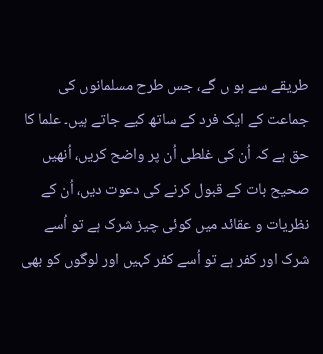طریقے سے ہو ں گے، جس طرح مسلمانوں کی جماعت کے ایک فرد کے ساتھ کیے جاتے ہیں۔ علما کا حق ہے کہ اُن کی غلطی اُن پر واضح کریں، اُنھیں صحیح بات کے قبول کرنے کی دعوت دیں، اُن کے نظریات و عقائد میں کوئی چیز شرک ہے تو اُسے شرک اور کفر ہے تو اُسے کفر کہیں اور لوگوں کو بھی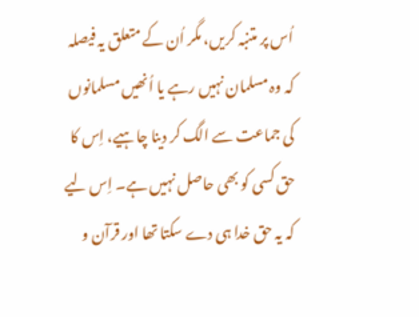اُس پر متنبہ کریں، مگر اُن کے متعلق یہ فیصلہ کہ وہ مسلمان نہیں رہے یا اُنھیں مسلمانوں کی جماعت سے الگ کر دینا چاہیے، اِس کا حق کسی کو بھی حاصل نہیں ہے۔ اِس لیے کہ یہ حق خدا ہی دے سکتا تھا اور قرآن و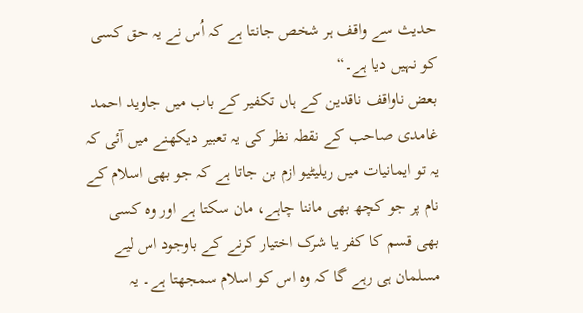حدیث سے واقف ہر شخص جانتا ہے کہ اُس نے یہ حق کسی کو نہیں دیا ہے۔“
بعض ناواقف ناقدین کے ہاں تکفیر کے باب میں جاوید احمد غامدی صاحب کے نقطہ نظر کی یہ تعبیر دیکھنے میں آئی کہ یہ تو ایمانیات میں ریلیٹیو ازم بن جاتا ہے کہ جو بھی اسلام کے نام پر جو کچھ بھی ماننا چاہے، مان سکتا ہے اور وہ کسی بھی قسم کا کفر یا شرک اختیار کرنے کے باوجود اس لیے مسلمان ہی رہے گا کہ وہ اس کو اسلام سمجھتا ہے۔ یہ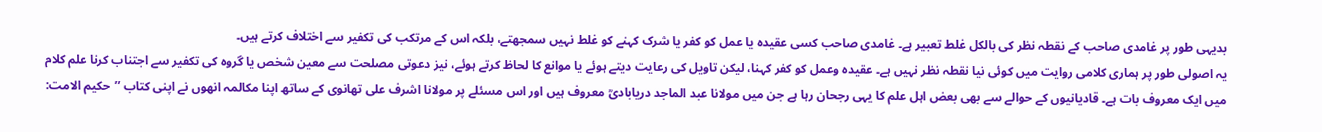بدیہی طور پر غامدی صاحب کے نقطہ نظر کی بالکل غلط تعبیر ہے۔ غامدی صاحب کسی عقیدہ یا عمل کو کفر یا شرک کہنے کو غلط نہیں سمجھتے، بلکہ اس کے مرتکب کی تکفیر سے اختلاف کرتے ہیں۔
یہ اصولی طور پر ہماری کلامی روایت میں کوئی نیا نقطہ نظر نہیں ہے۔ عقیدہ وعمل کو کفر کہنا، لیکن تاویل کی رعایت دیتے ہوئے یا موانع کا لحاظ کرتے ہوئے، نیز دعوتی مصلحت سے معین شخص یا گروہ کی تکفیر سے اجتناب کرنا علم کلام میں ایک معروف بات ہے۔ قادیانیوں کے حوالے سے بھی بعض اہل علم کا یہی رجحان رہا ہے جن میں مولانا عبد الماجد دریابادیؒ معروف ہیں اور اس مسئلے پر مولانا اشرف علی تھانوی کے ساتھ اپنا مکالمہ انھوں نے اپنی کتاب ’’حکیم الامت: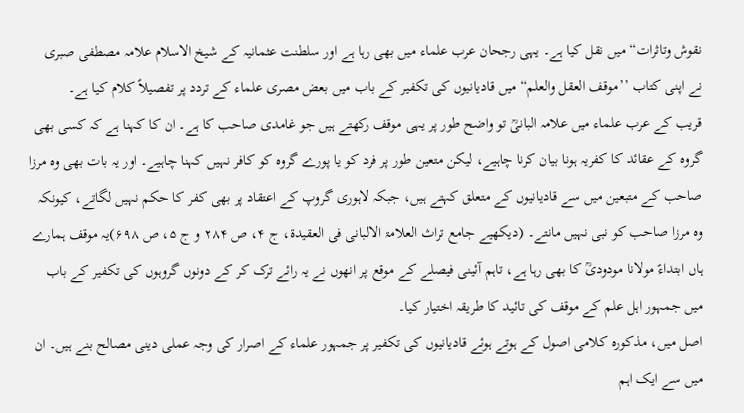نقوش وتاثرات“ میں نقل کیا ہے۔ یہی رجحان عرب علماء میں بھی رہا ہے اور سلطنت عثمانیہ کے شیخ الاسلام علامہ مصطفی صبری نے اپنی کتاب ’’موقف العقل والعلم“ میں قادیانیوں کی تکفیر کے باب میں بعض مصری علماء کے تردد پر تفصیلاً کلام کیا ہے۔
قریب کے عرب علماء میں علامہ البانیؒ تو واضح طور پر یہی موقف رکھتے ہیں جو غامدی صاحب کا ہے۔ ان کا کہنا ہے کہ کسی بھی گروہ کے عقائد کا کفریہ ہونا بیان کرنا چاہیے، لیکن متعین طور پر فرد کو یا پورے گروہ کو کافر نہیں کہنا چاہیے۔ اور یہ بات بھی وہ مرزا صاحب کے متبعین میں سے قادیانیوں کے متعلق کہتے ہیں، جبکہ لاہوری گروپ کے اعتقاد پر بھی کفر کا حکم نہیں لگاتے، کیونکہ وہ مرزا صاحب کو نبی نہیں مانتے۔ (دیکھیے جامع تراث العلامۃ الالبانی فی العقیدۃ، ج ۴، ص ۲۸۴ و ج ۵، ص ۶۹۸)یہ موقف ہمارے ہاں ابتداءً مولانا مودودیؒ کا بھی رہا ہے، تاہم آئینی فیصلے کے موقع پر انھوں نے یہ رائے ترک کر کے دونوں گروہوں کی تکفیر کے باب میں جمہور اہل علم کے موقف کی تائید کا طریقہ اختیار کیا۔
اصل میں، مذکورہ کلامی اصول کے ہوتے ہوئے قادیانیوں کی تکفیر پر جمہور علماء کے اصرار کی وجہ عملی دینی مصالح بنے ہیں۔ ان میں سے ایک اہم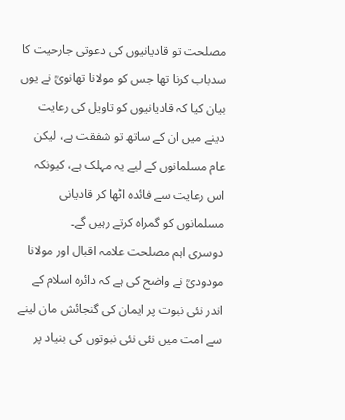مصلحت تو قادیانیوں کی دعوتی جارحیت کا سدباب کرنا تھا جس کو مولانا تھانویؒ نے یوں بیان کیا کہ قادیانیوں کو تاویل کی رعایت دینے میں ان کے ساتھ تو شفقت ہے، لیکن عام مسلمانوں کے لیے یہ مہلک ہے، کیونکہ اس رعایت سے فائدہ اٹھا کر قادیانی مسلمانوں کو گمراہ کرتے رہیں گے۔
دوسری اہم مصلحت علامہ اقبال اور مولانا مودودیؒ نے واضح کی ہے کہ دائرہ اسلام کے اندر نئی نبوت پر ایمان کی گنجائش مان لینے سے امت میں نئی نئی نبوتوں کی بنیاد پر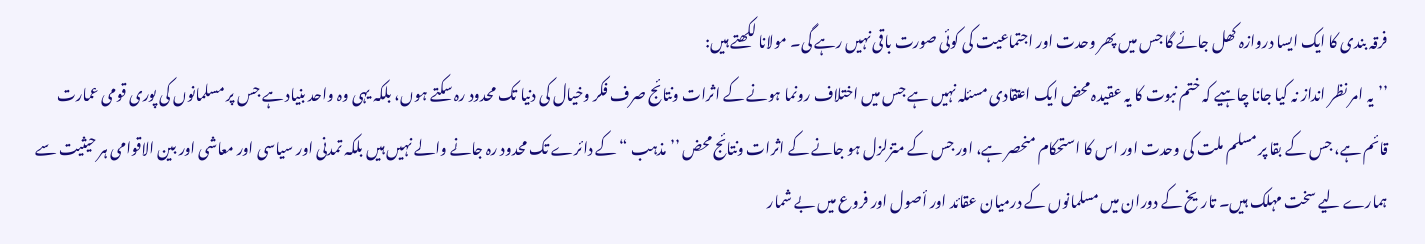فرقہ بندی کا ایک ایسا دروازہ کھل جائے گا جس میں پھر وحدت اور اجتماعیت کی کوئی صورت باقی نہیں رہے گی۔ مولانا لکھتے ہیں:
’’یہ امر نظر انداز نہ کیا جانا چاہیے کہ ختم نبوت کا یہ عقیدہ محض ایک اعتقادی مسئلہ نہیں ہے جس میں اختلاف رونما ہونے کے اثرات ونتائج صرف فکر وخیال کی دنیا تک محدود رہ سکتے ہوں، بلکہ یہی وہ واحد بنیاد ہے جس پر مسلمانوں کی پوری قومی عمارت قائم ہے، جس کے بقا پر مسلم ملت کی وحدت اور اس کا استحکام منحصر ہے، اور جس کے متزلزل ہو جانے کے اثرات ونتائج محض ’’مذہب “ کے دائرے تک محدود رہ جانے والے نہیں ہیں بلکہ تمدنی اور سیاسی اور معاشی اور بین الاقوامی ہر حیثیت سے ہمارے لیے سخت مہلک ہیں۔ تاریخ کے دوران میں مسلمانوں کے درمیان عقائد اور أصول اور فروع میں بے شمار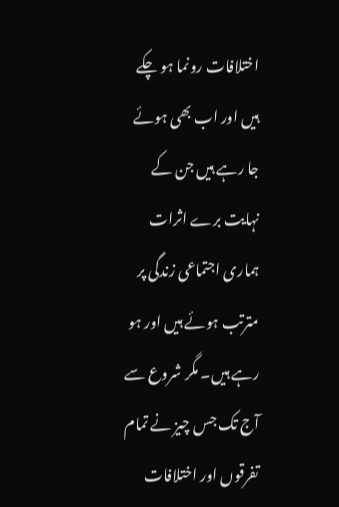اختلافات رونما ہو چکے ہیں اور اب بھی ہوئے جا رہے ہیں جن کے نہایت برے اثرات ہماری اجتماعی زندگی پر مترتب ہوئے ہیں اور ہو رہے ہیں۔ مگر شروع سے آج تک جس چیز نے تمام تفرقوں اور اختلافات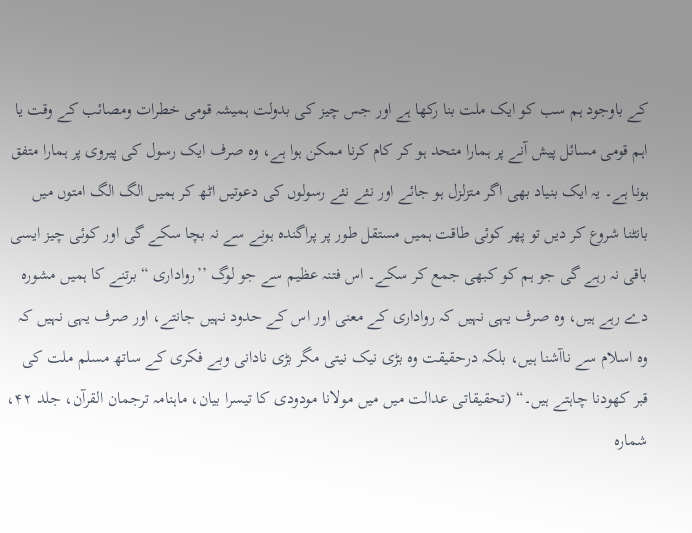کے باوجود ہم سب کو ایک ملت بنا رکھا ہے اور جس چیز کی بدولت ہمیشہ قومی خطرات ومصائب کے وقت یا اہم قومی مسائل پیش آنے پر ہمارا متحد ہو کر کام کرنا ممکن ہوا ہے، وہ صرف ایک رسول کی پیروی پر ہمارا متفق ہونا ہے۔ یہ ایک بنیاد بھی اگر متزلزل ہو جائے اور نئے نئے رسولوں کی دعوتیں اٹھ کر ہمیں الگ الگ امتوں میں بانٹنا شروع کر دیں تو پھر کوئی طاقت ہمیں مستقل طور پر پراگندہ ہونے سے نہ بچا سکے گی اور کوئی چیز ایسی باقی نہ رہے گی جو ہم کو کبھی جمع کر سکے۔ اس فتنہ عظیم سے جو لوگ ’’رواداری “ برتنے کا ہمیں مشورہ دے رہے ہیں، وہ صرف یہی نہیں کہ رواداری کے معنی اور اس کے حدود نہیں جانتے، اور صرف یہی نہیں کہ وہ اسلام سے ناآشنا ہیں، بلکہ درحقیقت وہ بڑی نیک نیتی مگر بڑی نادانی وبے فکری کے ساتھ مسلم ملت کی قبر کھودنا چاہتے ہیں۔“ (تحقیقاتی عدالت میں میں مولانا مودودی کا تیسرا بیان، ماہنامہ ترجمان القرآن، جلد ۴۲، شمارہ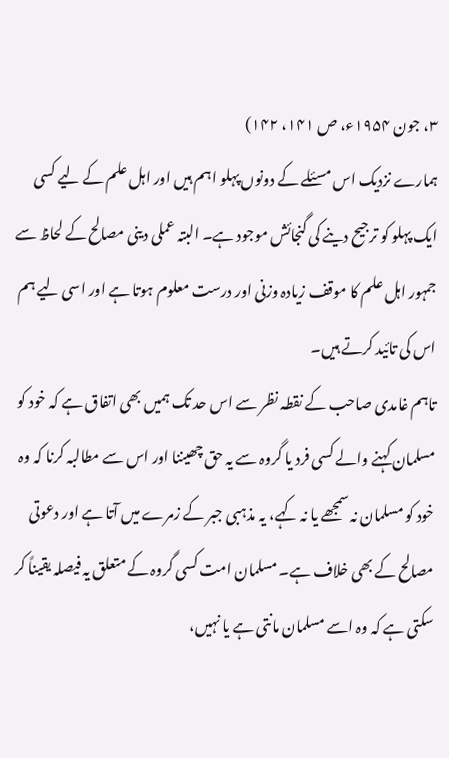۳، جون ۱۹۵۴ء، ص ۱۴۱، ۱۴۲)
ہمارے نزدیک اس مسئلے کے دونوں پہلو اہم ہیں اور اہل علم کے لیے کسی ایک پہلو کو ترجیح دینے کی گنجائش موجود ہے۔ البتہ عملی دینی مصالح کے لحاظ سے جمہور اہل علم کا موقف زیادہ وزنی اور درست معلوم ہوتا ہے اور اسی لیے ہم اس کی تائید کرتے ہیں۔
تاہم غامدی صاحب کے نقطہ نظر سے اس حد تک ہمیں بھی اتفاق ہے کہ خود کو مسلمان کہنے والے کسی فرد یا گروہ سے یہ حق چھیننا اور اس سے مطالبہ کرنا کہ وہ خود کو مسلمان نہ سمجھے یا نہ کہے، یہ مذہبی جبر کے زمرے میں آتا ہے اور دعوتی مصالح کے بھی خلاف ہے۔ مسلمان امت کسی گروہ کے متعلق یہ فیصلہ یقیناً کر سکتی ہے کہ وہ اسے مسلمان مانتی ہے یا نہیں،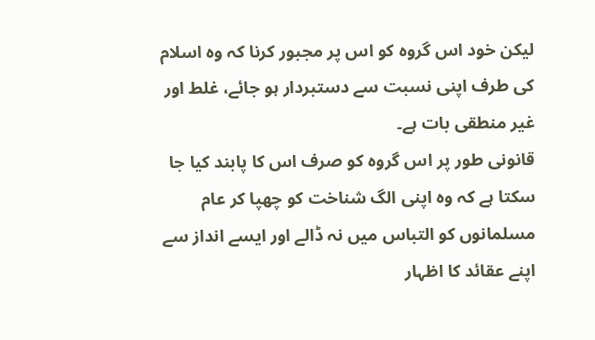لیکن خود اس گروہ کو اس پر مجبور کرنا کہ وہ اسلام کی طرف اپنی نسبت سے دستبردار ہو جائے، غلط اور غیر منطقی بات ہے۔
قانونی طور پر اس گروہ کو صرف اس کا پابند کیا جا سکتا ہے کہ وہ اپنی الگ شناخت کو چھپا کر عام مسلمانوں کو التباس میں نہ ڈالے اور ایسے انداز سے اپنے عقائد کا اظہار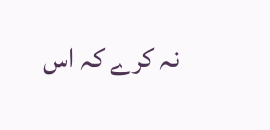نہ کرے کہ اس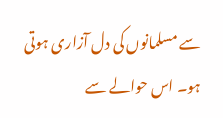سے مسلمانوں کی دل آزاری ہوتی ہو۔ اس حوالے سے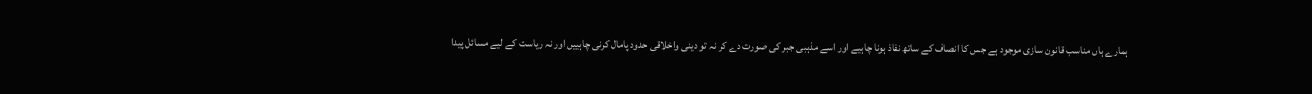ہمارے ہاں مناسب قانون سازی موجود ہے جس کا انصاف کے ساتھ نفاذ ہونا چاہیے اور اسے مذہبی جبر کی صورت دے کر نہ تو دینی واخلاقی حدود پامال کرنی چاہییں اور نہ ریاست کے لیے مسائل پیدا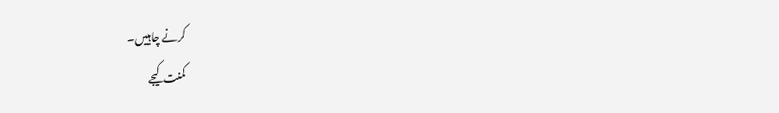کرنے چاہییں۔
کمنت کیجے